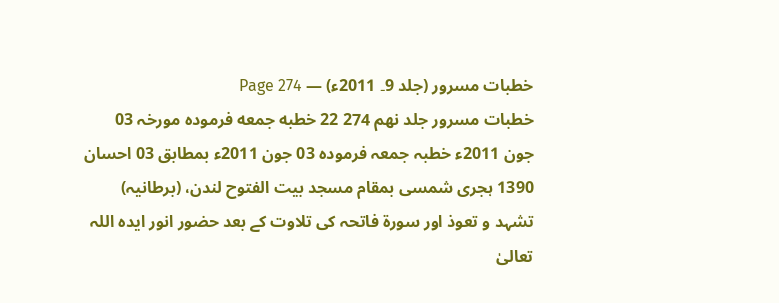خطبات مسرور (جلد 9۔ 2011ء) — Page 274
خطبات مسرور جلد نهم 274 22 خطبه جمعه فرمودہ مورخہ 03 جون 2011ء خطبہ جمعہ فرمودہ 03 جون 2011ء بمطابق 03 احسان 1390 ہجری شمسی بمقام مسجد بیت الفتوح لندن، (برطانیہ) تشہد و تعوذ اور سورۃ فاتحہ کی تلاوت کے بعد حضور انور ایدہ اللہ تعالیٰ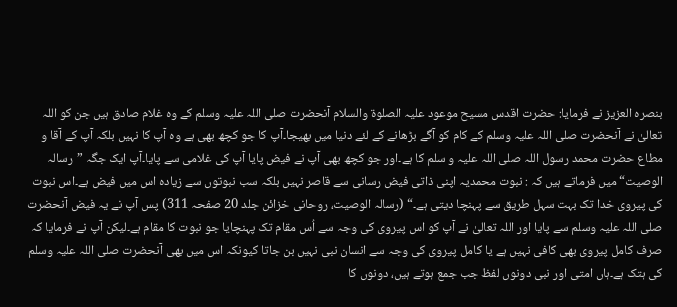بنصرہ العزیز نے فرمایا: حضرت اقدس مسیح موعود علیہ الصلوۃ والسلام آنحضرت صلی اللہ علیہ وسلم کے وہ غلام صادق ہیں جن کو اللہ تعالیٰ نے آنحضرت صلی اللہ علیہ وسلم کے کام کو آگے بڑھانے کے لئے دنیا میں بھیجا۔آپ کا جو کچھ بھی ہے وہ آپ کا نہیں بلکہ آپ کے آقا و مطاع حضرت محمد رسول اللہ صلی اللہ علیہ و سلم کا ہے۔اور جو کچھ بھی آپ نے فیض پایا آپ کی غلامی سے پایا۔آپ ایک جگہ ”رسالہ الوصیت“ میں فرماتے ہیں کہ : نبوت محمدیہ اپنی ذاتی فیض رسانی سے قاصر نہیں بلکہ سب نبوتوں سے زیادہ اس میں فیض ہے۔اس نبوت کی پیروی خدا تک بہت سہل طریق سے پہنچا دیتی ہے۔“ (رسالہ الوصیت، روحانی خزائن جلد 20 صفحہ 311) پس آپ نے یہ فیض آنحضرت صلی اللہ علیہ وسلم سے پایا اور اللہ تعالیٰ نے آپ کو اس پیروی کی وجہ سے اُس مقام تک پہنچایا جو نبوت کا مقام ہے۔لیکن آپ نے فرمایا کہ صرف کامل پیروی بھی کافی نہیں ہے یا کامل پیروی کی وجہ سے انسان نبی نہیں بن جاتا کیونکہ اس میں بھی آنحضرت صلی اللہ علیہ وسلم کی ہتک ہے۔ہاں امتی اور نبی دونوں لفظ جب جمع ہوتے ہیں، دونوں کا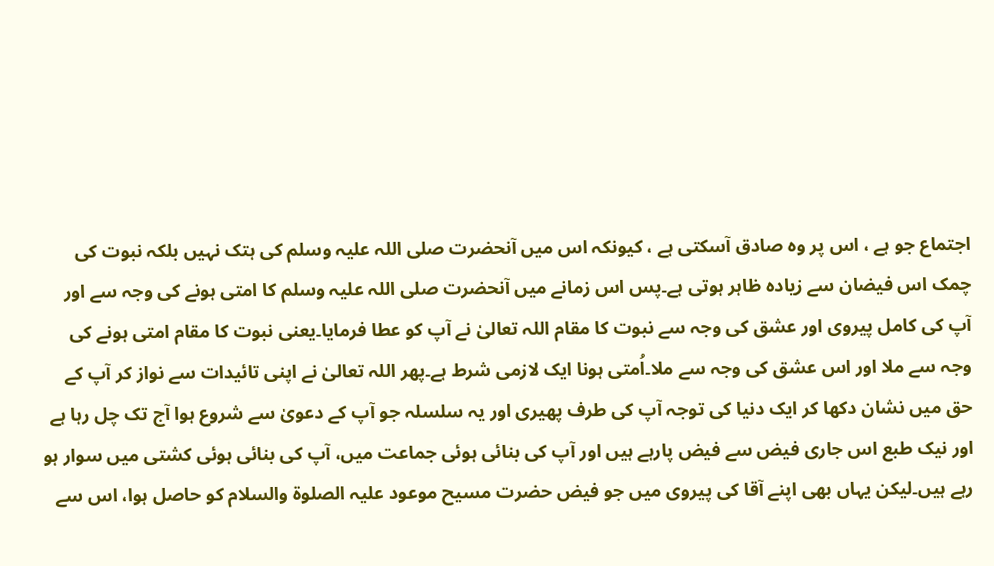اجتماع جو ہے ، اس پر وہ صادق آسکتی ہے ، کیونکہ اس میں آنحضرت صلی اللہ علیہ وسلم کی ہتک نہیں بلکہ نبوت کی چمک اس فیضان سے زیادہ ظاہر ہوتی ہے۔پس اس زمانے میں آنحضرت صلی اللہ علیہ وسلم کا امتی ہونے کی وجہ سے اور آپ کی کامل پیروی اور عشق کی وجہ سے نبوت کا مقام اللہ تعالیٰ نے آپ کو عطا فرمایا۔یعنی نبوت کا مقام امتی ہونے کی وجہ سے ملا اور اس عشق کی وجہ سے ملا۔اُمتی ہونا ایک لازمی شرط ہے۔پھر اللہ تعالیٰ نے اپنی تائیدات سے نواز کر آپ کے حق میں نشان دکھا کر ایک دنیا کی توجہ آپ کی طرف پھیری اور یہ سلسلہ جو آپ کے دعویٰ سے شروع ہوا آج تک چل رہا ہے اور نیک طبع اس جاری فیض سے فیض پارہے ہیں اور آپ کی بنائی ہوئی جماعت میں، آپ کی بنائی ہوئی کشتی میں سوار ہو رہے ہیں۔لیکن یہاں بھی اپنے آقا کی پیروی میں جو فیض حضرت مسیح موعود علیہ الصلوۃ والسلام کو حاصل ہوا، اس سے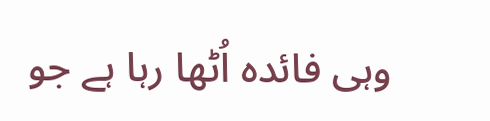وہی فائدہ اُٹھا رہا ہے جو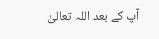آپ کے بعد اللہ تعالیٰ